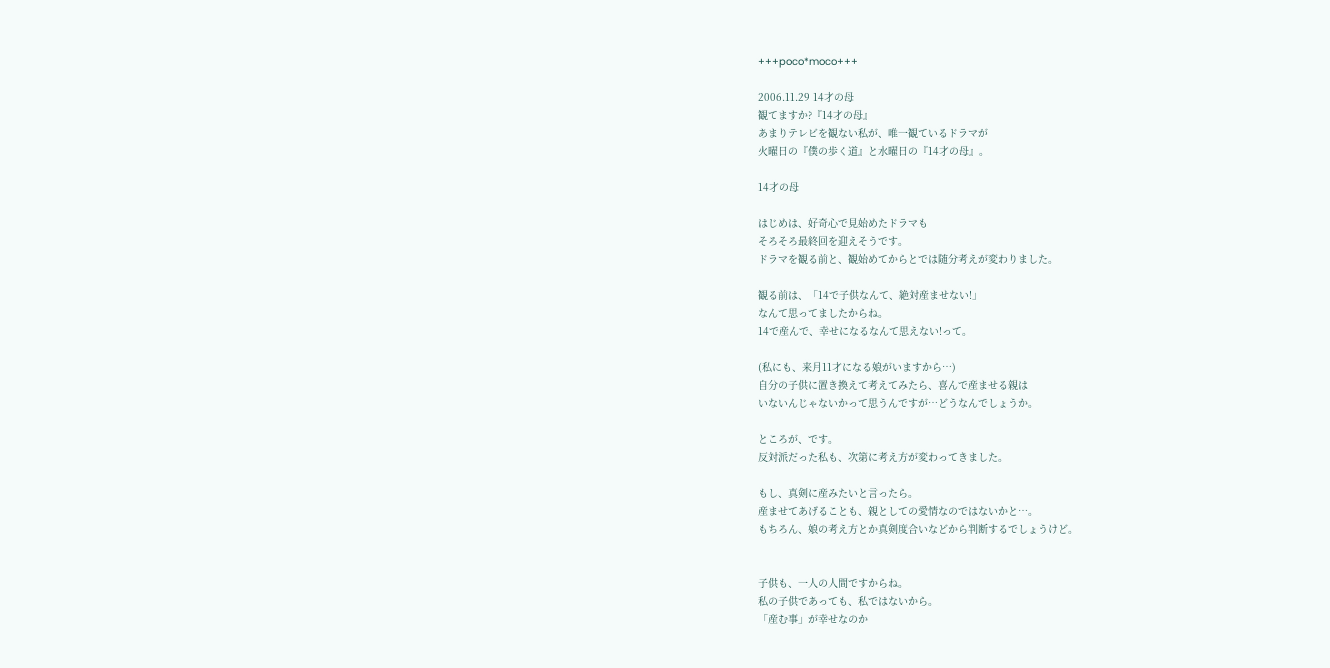+++poco*moco+++

2006.11.29 14才の母
観てますか?『14才の母』
あまりテレビを観ない私が、唯一観ているドラマが
火曜日の『僕の歩く道』と水曜日の『14才の母』。

14才の母

はじめは、好奇心で見始めたドラマも
そろそろ最終回を迎えそうです。
ドラマを観る前と、観始めてからとでは随分考えが変わりました。

観る前は、「14で子供なんて、絶対産ませない!」
なんて思ってましたからね。
14で産んで、幸せになるなんて思えない!って。

(私にも、来月11才になる娘がいますから…)
自分の子供に置き換えて考えてみたら、喜んで産ませる親は
いないんじゃないかって思うんですが…どうなんでしょうか。

ところが、です。
反対派だった私も、次第に考え方が変わってきました。

もし、真剣に産みたいと言ったら。
産ませてあげることも、親としての愛情なのではないかと…。
もちろん、娘の考え方とか真剣度合いなどから判断するでしょうけど。


子供も、一人の人間ですからね。
私の子供であっても、私ではないから。
「産む事」が幸せなのか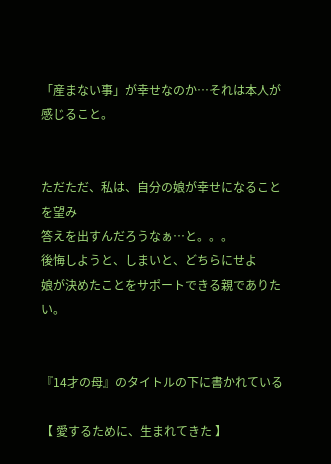「産まない事」が幸せなのか…それは本人が感じること。


ただただ、私は、自分の娘が幸せになることを望み
答えを出すんだろうなぁ…と。。。
後悔しようと、しまいと、どちらにせよ
娘が決めたことをサポートできる親でありたい。


『14才の母』のタイトルの下に書かれている

【 愛するために、生まれてきた 】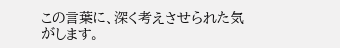この言葉に、深く考えさせられた気がします。